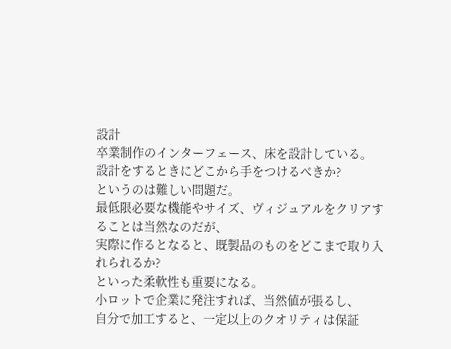設計
卒業制作のインターフェース、床を設計している。
設計をするときにどこから手をつけるべきか?
というのは難しい問題だ。
最低限必要な機能やサイズ、ヴィジュアルをクリアすることは当然なのだが、
実際に作るとなると、既製品のものをどこまで取り入れられるか?
といった柔軟性も重要になる。
小ロットで企業に発注すれば、当然値が張るし、
自分で加工すると、一定以上のクオリティは保証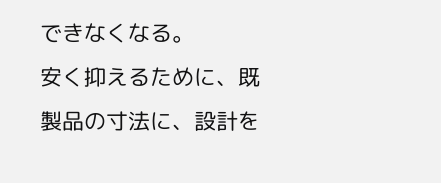できなくなる。
安く抑えるために、既製品の寸法に、設計を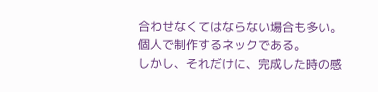合わせなくてはならない場合も多い。
個人で制作するネックである。
しかし、それだけに、完成した時の感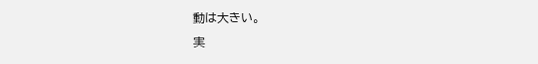動は大きい。
実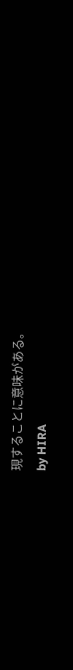現することに意味がある。
by HIRA